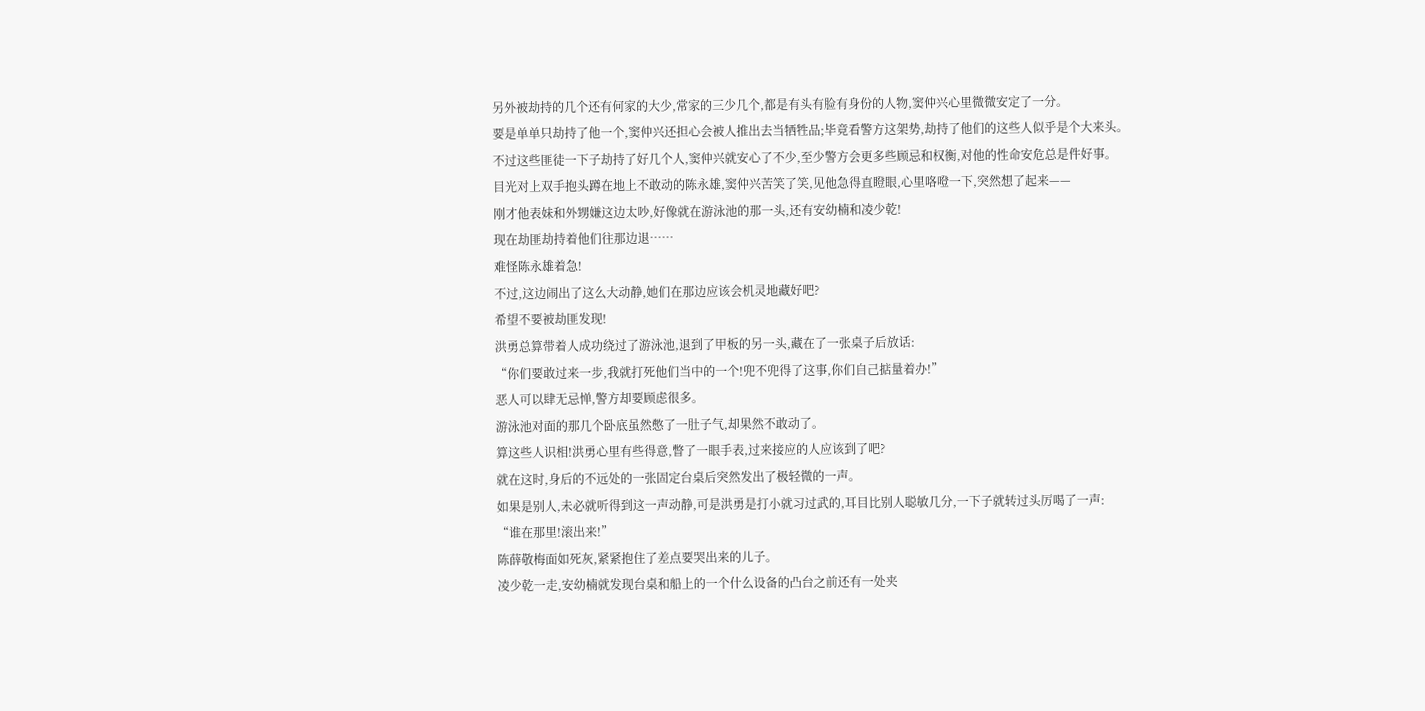另外被劫持的几个还有何家的大少,常家的三少几个,都是有头有脸有身份的人物,窦仲兴心里微微安定了一分。
要是单单只劫持了他一个,窦仲兴还担心会被人推出去当牺牲品;毕竟看警方这架势,劫持了他们的这些人似乎是个大来头。
不过这些匪徒一下子劫持了好几个人,窦仲兴就安心了不少,至少警方会更多些顾忌和权衡,对他的性命安危总是件好事。
目光对上双手抱头蹲在地上不敢动的陈永雄,窦仲兴苦笑了笑,见他急得直瞪眼,心里咯噔一下,突然想了起来——
刚才他表妹和外甥嫌这边太吵,好像就在游泳池的那一头,还有安幼楠和凌少乾!
现在劫匪劫持着他们往那边退……
难怪陈永雄着急!
不过,这边闹出了这么大动静,她们在那边应该会机灵地藏好吧?
希望不要被劫匪发现!
洪勇总算带着人成功绕过了游泳池,退到了甲板的另一头,藏在了一张桌子后放话:
“你们要敢过来一步,我就打死他们当中的一个!兜不兜得了这事,你们自己掂量着办!”
恶人可以肆无忌惮,警方却要顾虑很多。
游泳池对面的那几个卧底虽然憋了一肚子气,却果然不敢动了。
算这些人识相!洪勇心里有些得意,瞥了一眼手表,过来接应的人应该到了吧?
就在这时,身后的不远处的一张固定台桌后突然发出了极轻微的一声。
如果是别人,未必就听得到这一声动静,可是洪勇是打小就习过武的,耳目比别人聪敏几分,一下子就转过头厉喝了一声:
“谁在那里!滚出来!”
陈薛敬梅面如死灰,紧紧抱住了差点要哭出来的儿子。
凌少乾一走,安幼楠就发现台桌和船上的一个什么设备的凸台之前还有一处夹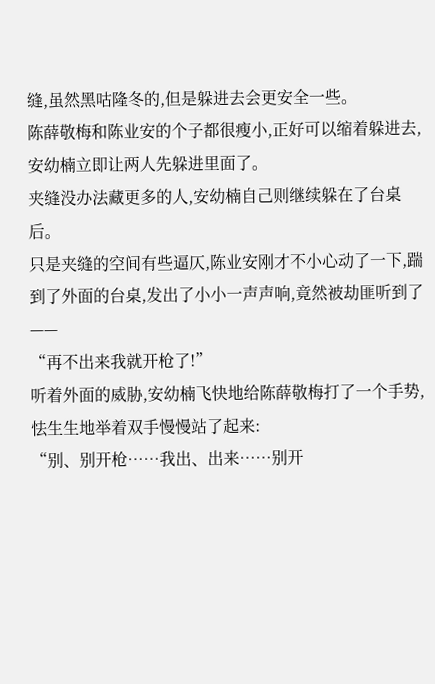缝,虽然黑咕隆冬的,但是躲进去会更安全一些。
陈薛敬梅和陈业安的个子都很瘦小,正好可以缩着躲进去,安幼楠立即让两人先躲进里面了。
夹缝没办法藏更多的人,安幼楠自己则继续躲在了台桌后。
只是夹缝的空间有些逼仄,陈业安刚才不小心动了一下,踹到了外面的台桌,发出了小小一声声响,竟然被劫匪听到了——
“再不出来我就开枪了!”
听着外面的威胁,安幼楠飞快地给陈薛敬梅打了一个手势,怯生生地举着双手慢慢站了起来:
“别、别开枪……我出、出来……别开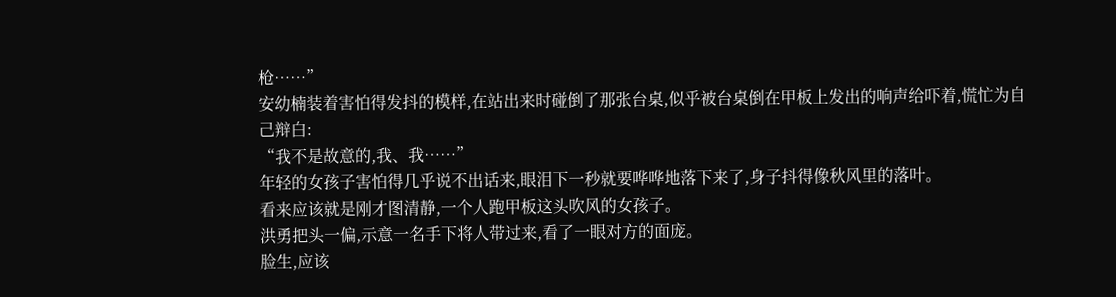枪……”
安幼楠装着害怕得发抖的模样,在站出来时碰倒了那张台桌,似乎被台桌倒在甲板上发出的响声给吓着,慌忙为自己辩白:
“我不是故意的,我、我……”
年轻的女孩子害怕得几乎说不出话来,眼泪下一秒就要哗哗地落下来了,身子抖得像秋风里的落叶。
看来应该就是刚才图清静,一个人跑甲板这头吹风的女孩子。
洪勇把头一偏,示意一名手下将人带过来,看了一眼对方的面庞。
脸生,应该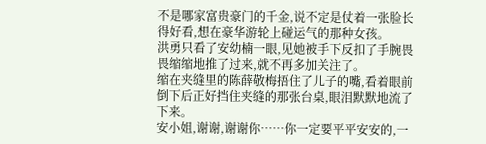不是哪家富贵豪门的千金,说不定是仗着一张脸长得好看,想在豪华游轮上碰运气的那种女孩。
洪勇只看了安幼楠一眼,见她被手下反扣了手腕畏畏缩缩地推了过来,就不再多加关注了。
缩在夹缝里的陈薛敬梅捂住了儿子的嘴,看着眼前倒下后正好挡住夹缝的那张台桌,眼泪默默地流了下来。
安小姐,谢谢,谢谢你……你一定要平平安安的,一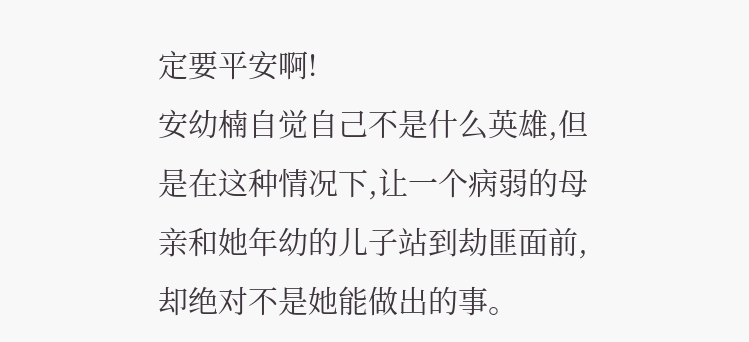定要平安啊!
安幼楠自觉自己不是什么英雄,但是在这种情况下,让一个病弱的母亲和她年幼的儿子站到劫匪面前,却绝对不是她能做出的事。